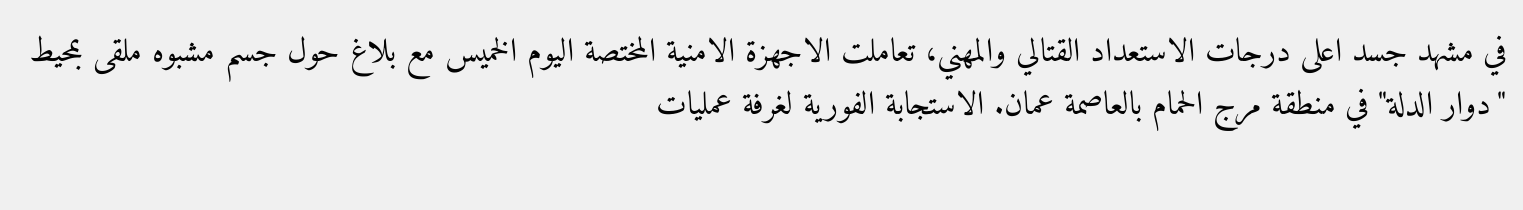في مشهد جسد اعلى درجات الاستعداد القتالي والمهني، تعاملت الاجهزة الامنية المختصة اليوم الخميس مع بلاغ حول جسم مشبوه ملقى بمحيط "دوار الدلة" في منطقة مرج الحمام بالعاصمة عمان. الاستجابة الفورية لغرفة عمليات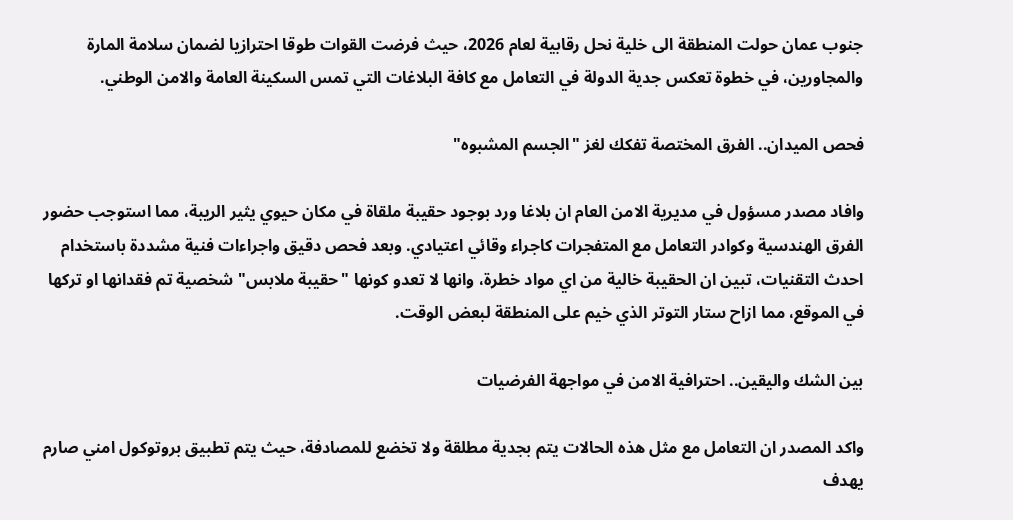جنوب عمان حولت المنطقة الى خلية نحل رقابية لعام 2026، حيث فرضت القوات طوقا احترازيا لضمان سلامة المارة والمجاورين، في خطوة تعكس جدية الدولة في التعامل مع كافة البلاغات التي تمس السكينة العامة والامن الوطني.

فحص الميدان.. الفرق المختصة تفكك لغز "الجسم المشبوه"

وافاد مصدر مسؤول في مديرية الامن العام ان بلاغا ورد بوجود حقيبة ملقاة في مكان حيوي يثير الريبة، مما استوجب حضور الفرق الهندسية وكوادر التعامل مع المتفجرات كاجراء وقائي اعتيادي. وبعد فحص دقيق واجراءات فنية مشددة باستخدام احدث التقنيات، تبين ان الحقيبة خالية من اي مواد خطرة، وانها لا تعدو كونها "حقيبة ملابس" شخصية تم فقدانها او تركها في الموقع، مما ازاح ستار التوتر الذي خيم على المنطقة لبعض الوقت.

بين الشك واليقين.. احترافية الامن في مواجهة الفرضيات

واكد المصدر ان التعامل مع مثل هذه الحالات يتم بجدية مطلقة ولا تخضع للمصادفة، حيث يتم تطبيق بروتوكول امني صارم يهدف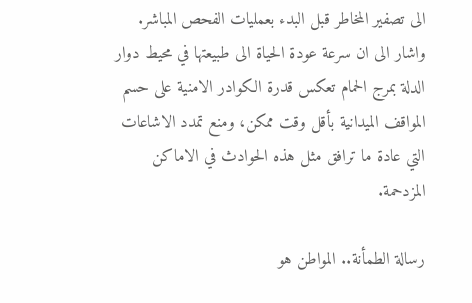الى تصفير المخاطر قبل البدء بعمليات الفحص المباشر. واشار الى ان سرعة عودة الحياة الى طبيعتها في محيط دوار الدلة بمرج الحمام تعكس قدرة الكوادر الامنية على حسم المواقف الميدانية بأقل وقت ممكن، ومنع تمدد الاشاعات التي عادة ما ترافق مثل هذه الحوادث في الاماكن المزدحمة.

رسالة الطمأنة.. المواطن هو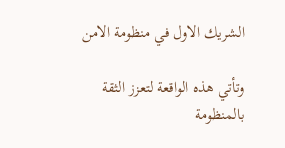الشريك الاول في منظومة الامن

وتأتي هذه الواقعة لتعزز الثقة بالمنظومة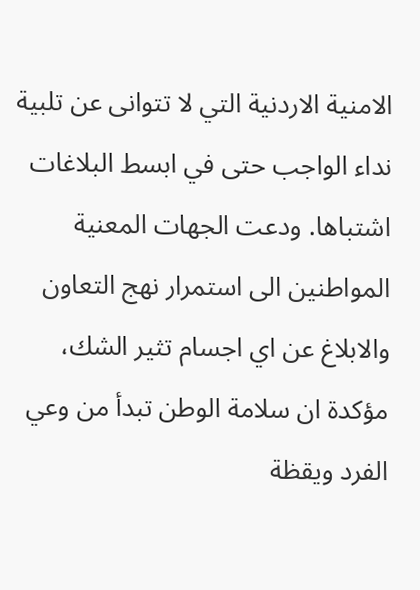الامنية الاردنية التي لا تتوانى عن تلبية نداء الواجب حتى في ابسط البلاغات اشتباها. ودعت الجهات المعنية المواطنين الى استمرار نهج التعاون والابلاغ عن اي اجسام تثير الشك، مؤكدة ان سلامة الوطن تبدأ من وعي الفرد ويقظة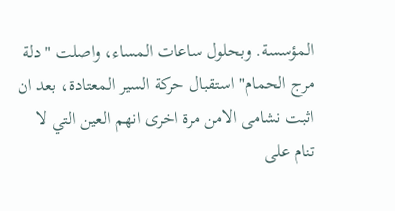المؤسسة. وبحلول ساعات المساء، واصلت "دلة مرج الحمام" استقبال حركة السير المعتادة، بعد ان اثبت نشامى الامن مرة اخرى انهم العين التي لا تنام على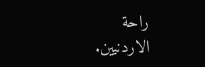راحة الاردنيين.